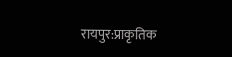रायपुर:प्राकृतिक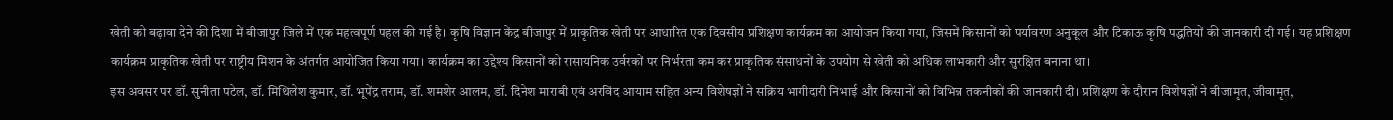खेती को बढ़ावा देने की दिशा में बीजापुर जिले में एक महत्वपूर्ण पहल की गई है। कृषि विज्ञान केंद्र बीजापुर में प्राकृतिक खेती पर आधारित एक दिवसीय प्रशिक्षण कार्यक्रम का आयोजन किया गया, जिसमें किसानों को पर्यावरण अनुकूल और टिकाऊ कृषि पद्धतियों की जानकारी दी गई। यह प्रशिक्षण कार्यक्रम प्राकृतिक खेती पर राष्ट्रीय मिशन के अंतर्गत आयोजित किया गया। कार्यक्रम का उद्देश्य किसानों को रासायनिक उर्वरकों पर निर्भरता कम कर प्राकृतिक संसाधनों के उपयोग से खेती को अधिक लाभकारी और सुरक्षित बनाना था।
इस अवसर पर डॉ. सुनीता पटेल, डॉ. मिथिलेश कुमार, डॉ. भूपेंद्र तराम, डॉ. शमशेर आलम, डॉ. दिनेश माराबी एवं अरविंद आयाम सहित अन्य विशेषज्ञों ने सक्रिय भागीदारी निभाई और किसानों को विभिन्न तकनीकों की जानकारी दी। प्रशिक्षण के दौरान विशेषज्ञों ने बीजामृत, जीवामृत,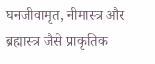घनजीवामृत, नीमास्त्र और ब्रह्मास्त्र जैसे प्राकृतिक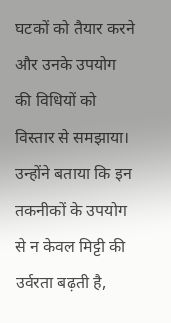घटकों को तैयार करने और उनके उपयोग की विधियों को विस्तार से समझाया। उन्होंने बताया कि इन तकनीकों के उपयोग से न केवल मिट्टी की उर्वरता बढ़ती है,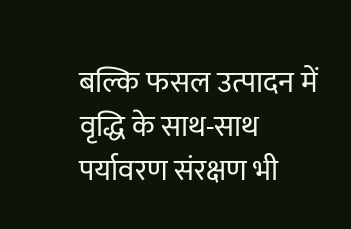बल्कि फसल उत्पादन में वृद्धि के साथ-साथ पर्यावरण संरक्षण भी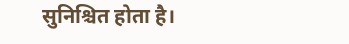सुनिश्चित होता है।